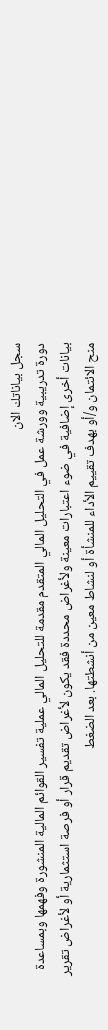سجل بياناتك الان
دورة تدريبية وورشة عمل في التحليل المالي المتقدم مقدمة للتحليل المالي عملية تفسير القوائم المالية المنشورة وفهمها وبمساعدة بيانات أخرى إضافية في ضوء اعتبارات معينة ولأغراض محددة فقد يكون لأغراض تقديم قرار أو فرصة استثمارية أو لأغراض تقرير منح الائتمان و/أو بهدف تقييم الأداء للمنشأة أو لنشاط معين من أنشطتها. بعد الضغط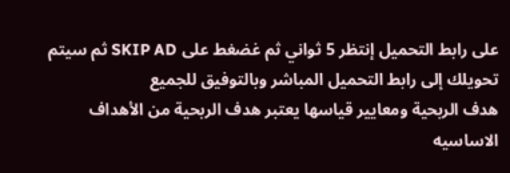على رابط التحميل إنتظر 5 ثواني ثم غضغط على SKIP AD ثم سيتم تحويلك إلى رابط التحميل المباشر وبالتوفيق للجميع
هدف الربحية ومعايير قياسها يعتبر هدف الربحية من الأهداف الاساسيه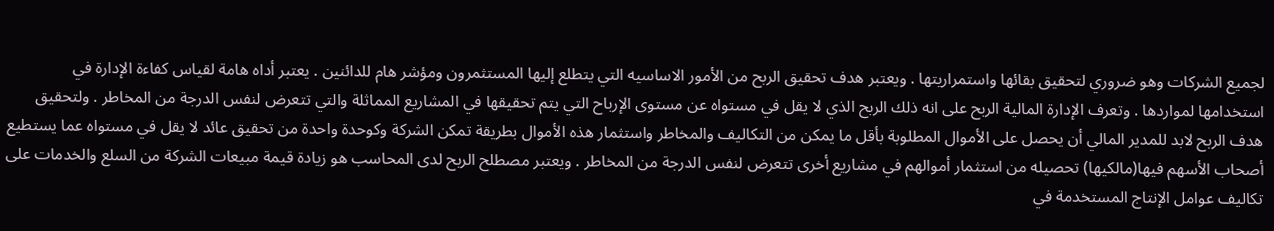لجميع الشركات وهو ضروري لتحقيق بقائها واستمراريتها . ويعتبر هدف تحقيق الربح من الأمور الاساسيه التي يتطلع إليها المستثمرون ومؤشر هام للدائنين . يعتبر أداه هامة لقياس كفاءة الإدارة في استخدامها لمواردها . وتعرف الإدارة المالية الربح على انه ذلك الربح الذي لا يقل في مستواه عن مستوى الإرباح التي يتم تحقيقها في المشاريع المماثلة والتي تتعرض لنفس الدرجة من المخاطر . ولتحقيق هدف الربح لابد للمدير المالي أن يحصل على الأموال المطلوبة بأقل ما يمكن من التكاليف والمخاطر واستثمار هذه الأموال بطريقة تمكن الشركة وكوحدة واحدة من تحقيق عائد لا يقل في مستواه عما يستطيع أصحاب الأسهم فيها(مالكيها) تحصيله من استثمار أموالهم في مشاريع أخرى تتعرض لنفس الدرجة من المخاطر . ويعتبر مصطلح الربح لدى المحاسب هو زيادة قيمة مبيعات الشركة من السلع والخدمات على تكاليف عوامل الإنتاج المستخدمة في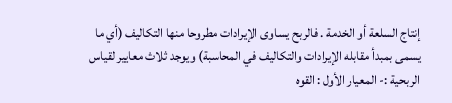إنتاج السلعة أو الخدمة . فالربح يساوى الإيرادات مطروحا منها التكاليف (أي ما يسمى بمبدأ مقابله الإيرادات والتكاليف في المحاسبة) ويوجد ثلاث معايير لقياس الربحية :- المعيار الأول : القوه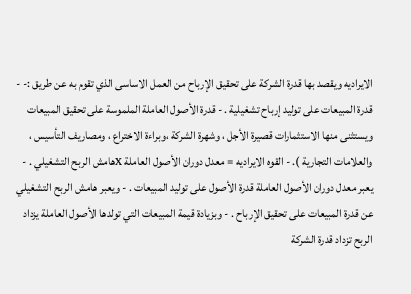الايراديه ويقصد بها قدرة الشركة على تحقيق الإرباح من العمل الاساسى الذي تقوم به عن طريق :- - قدرة المبيعات على توليد إرباح تشغيلية . - قدرة الأصول العاملة الملموسة على تحقيق المبيعات ويستثنى منها الاستثمارات قصيرة الأجل ، وشهرة الشركة ،وبراءة الاختراع ، ومصاريف التأسيس ، والعلامات التجارية ). - القوه الايراديه = معدل دوران الأصول العاملة Xهامش الربح التشغيلي . - يعبر معدل دوران الأصول العاملة قدرة الأصول على توليد المبيعات . - ويعبر هامش الربح التشغيلي عن قدرة المبيعات على تحقيق الإرباح . - وبزيادة قيمة المبيعات التي تولدها الأصول العاملة يزداد الربح تزداد قدرة الشركة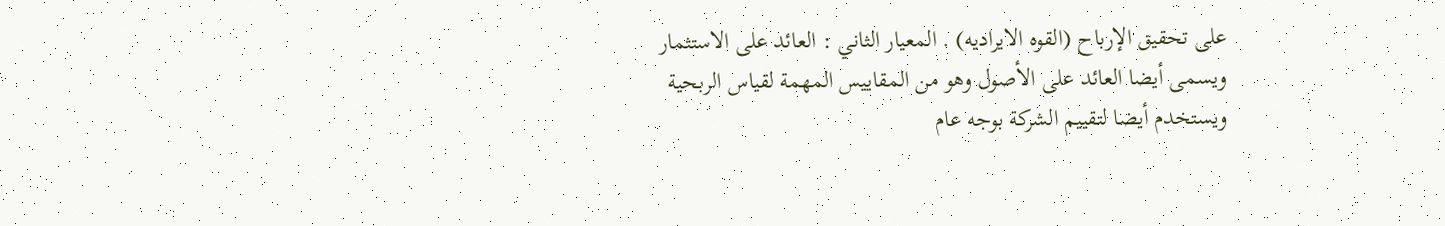على تحقيق الإرباح (القوه الايراديه) . المعيار الثاني : العائد على الاستثمار ويسمى أيضا العائد على الأصول وهو من المقاييس المهمة لقياس الربحية ويستخدم أيضا لتقييم الشركة بوجه عام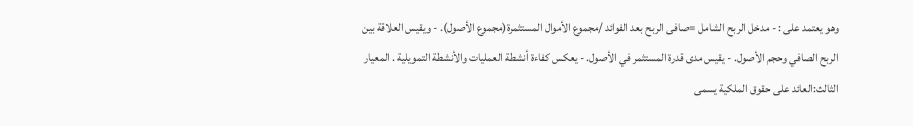وهو يعتمد على : - مدخل الربح الشامل =صافى الربح بعد الفوائد /مجموع الأموال المستثمرة(مجموع الأصول). - ويقيس العلاقة بين الربح الصافي وحجم الأصول. - يقيس مدى قدرة المستثمر في الأصول. - يعكس كفاءة أنشطة العمليات والأنشطة التمويلية . المعيار الثالث:العائد على حقوق الملكية يسمى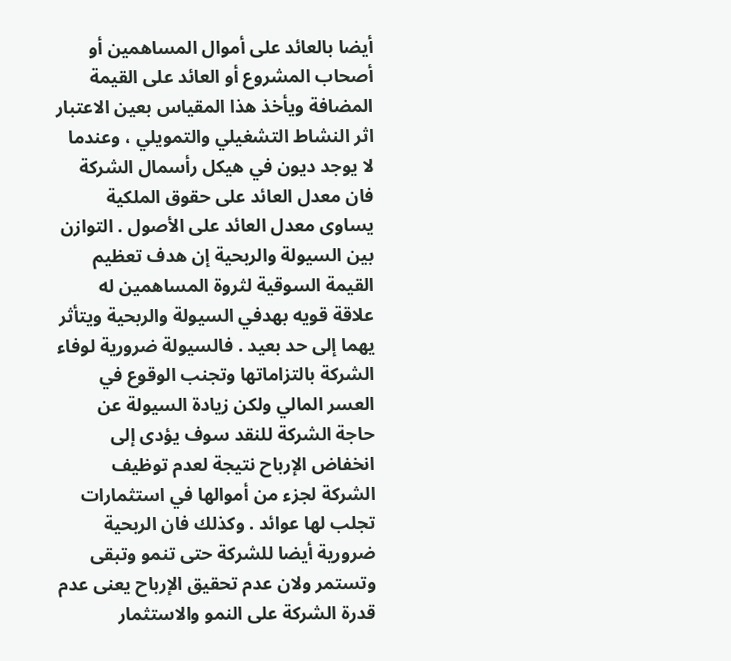أيضا بالعائد على أموال المساهمين أو أصحاب المشروع أو العائد على القيمة المضافة ويأخذ هذا المقياس بعين الاعتبار اثر النشاط التشغيلي والتمويلي ، وعندما لا يوجد ديون في هيكل رأسمال الشركة فان معدل العائد على حقوق الملكية يساوى معدل العائد على الأصول . التوازن بين السيولة والربحية إن هدف تعظيم القيمة السوقية لثروة المساهمين له علاقة قويه بهدفي السيولة والربحية ويتأثر يهما إلى حد بعيد . فالسيولة ضرورية لوفاء الشركة بالتزاماتها وتجنب الوقوع في العسر المالي ولكن زيادة السيولة عن حاجة الشركة للنقد سوف يؤدى إلى انخفاض الإرباح نتيجة لعدم توظيف الشركة لجزء من أموالها في استثمارات تجلب لها عوائد . وكذلك فان الربحية ضرورية أيضا للشركة حتى تنمو وتبقى وتستمر ولان عدم تحقيق الإرباح يعنى عدم قدرة الشركة على النمو والاستثمار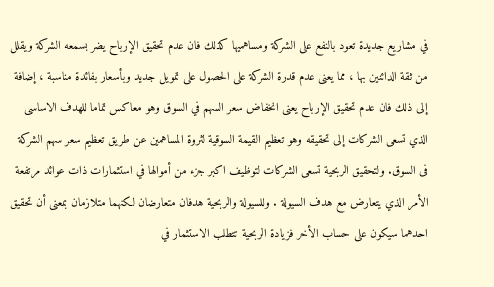في مشاريع جديدة تعود بالنفع على الشركة ومساهميها كذلك فان عدم تحقيق الإرباح يضر بسمعه الشركة ويقلل من ثقة الدائنين بها ، مما يعنى عدم قدرة الشركة على الحصول على تمويل جديد وبأسعار بفائدة مناسبة ، إضافة إلى ذلك فان عدم تحقيق الإرباح يعنى انخفاض سعر السهم في السوق وهو معاكس تماما للهدف الاساسى الذي تسعى الشركات إلى تحقيقه وهو تعظيم القيمة السوقية لثروة المساهمين عن طريق تعظيم سعر سهم الشركة فى السوق. ولتحقيق الربحية تسعى الشركات لتوظيف اكبر جزء من أموالها في استثمارات ذات عوائد مرتفعة الأمر الذي يتعارض مع هدف السيولة . وللسيولة والربحية هدفان متعارضان لكنهما متلازمان بمعنى أن تحقيق احدهما سيكون على حساب الأخر فزيادة الربحية تتطلب الاستثمار في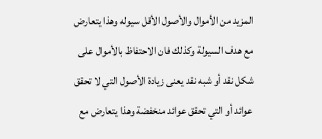المزيد من الأموال والأصول الأقل سيوله وهذا يتعارض مع هدف السيولة وكذلك فان الاحتفاظ بالأموال على شكل نقد أو شبه نقد يعنى زيادة الأصول التي لا تحقق عوائد أو التي تحقق عوائد منخفضة وهذا يتعارض مع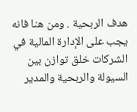هدف الربحية . ومن هنا فانه يجب على الإدارة المالية في الشركات خلق توازن بين السيولة والربحية والمدير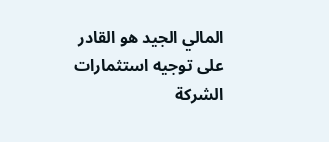المالي الجيد هو القادر على توجيه استثمارات الشركة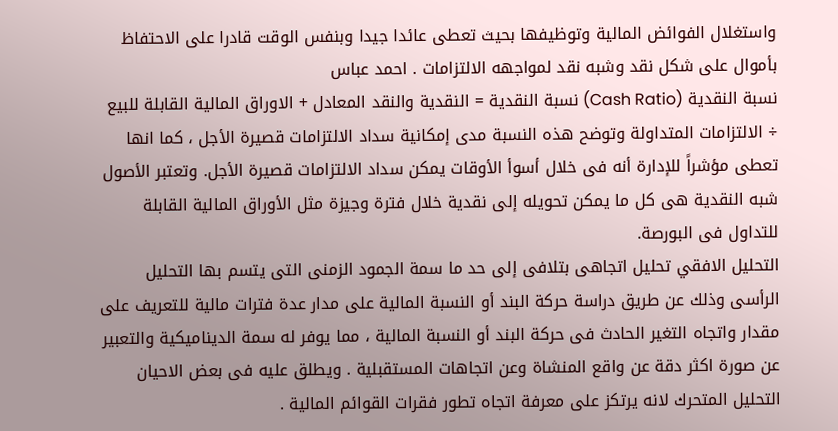واستغلال الفوائض المالية وتوظيفها بحيث تعطى عائدا جيدا وبنفس الوقت قادرا على الاحتفاظ بأموال على شكل نقد وشبه نقد لمواجهه الالتزامات . احمد عباس
نسبة النقدية (Cash Ratio) نسبة النقدية = النقدية والنقد المعادل + الاوراق المالية القابلة للبيع ÷ الالتزامات المتداولة وتوضح هذه النسبة مدى إمكانية سداد الالتزامات قصيرة الأجل ، كما انها تعطى مؤشراً للإدارة أنه فى خلال أسوأ الأوقات يمكن سداد الالتزامات قصيرة الأجل. وتعتبر الأصول شبه النقدية هى كل ما يمكن تحويله إلى نقدية خلال فترة وجيزة مثل الأوراق المالية القابلة للتداول فى البورصة.
التحليل الافقي تحليل اتجاهى بتلافى إلى حد ما سمة الجمود الزمنى التى يتسم بها التحليل الرأسى وذلك عن طريق دراسة حركة البند أو النسبة المالية على مدار عدة فترات مالية للتعريف على مقدار واتجاه التغير الحادث فى حركة البند أو النسبة المالية ، مما يوفر له سمة الديناميكية والتعبير عن صورة اكثر دقة عن واقع المنشاة وعن اتجاهات المستقبلية . ويطلق عليه فى بعض الاحيان التحليل المتحرك لانه يرتكز على معرفة اتجاه تطور فقرات القوائم المالية .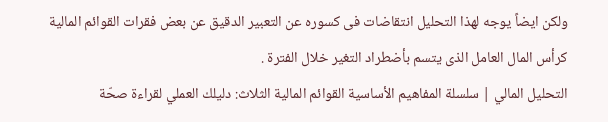ولكن ايضاً يوجه لهذا التحليل انتقاضات فى كسوره عن التعبير الدقيق عن بعض فقرات القوائم المالية كرأس المال العامل الذى يتسم بأضطراد التغير خلال الفترة .
التحليل المالي | سلسلة المفاهيم الأساسية القوائم المالية الثلاث: دليلك العملي لقراءة صحّة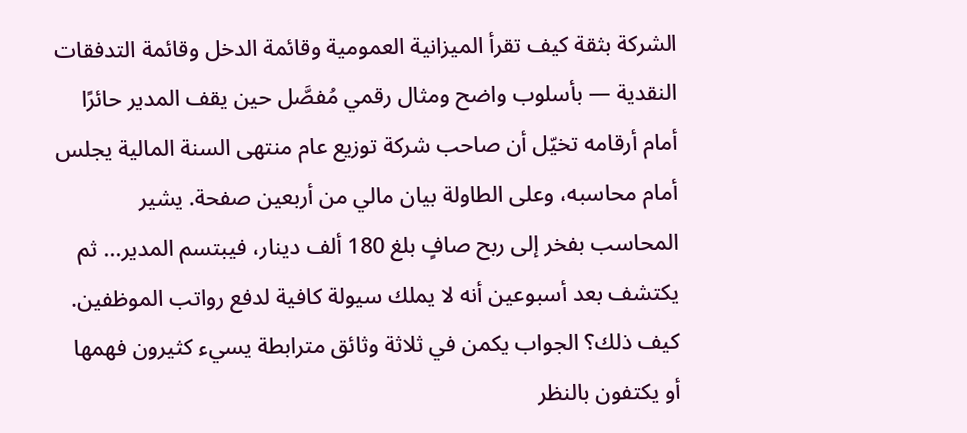الشركة بثقة كيف تقرأ الميزانية العمومية وقائمة الدخل وقائمة التدفقات النقدية — بأسلوب واضح ومثال رقمي مُفصَّل حين يقف المدير حائرًا أمام أرقامه تخيّل أن صاحب شركة توزيع عام منتهى السنة المالية يجلس أمام محاسبه، وعلى الطاولة بيان مالي من أربعين صفحة. يشير المحاسب بفخر إلى ربح صافٍ بلغ 180 ألف دينار، فيبتسم المدير... ثم يكتشف بعد أسبوعين أنه لا يملك سيولة كافية لدفع رواتب الموظفين. كيف ذلك؟ الجواب يكمن في ثلاثة وثائق مترابطة يسيء كثيرون فهمها أو يكتفون بالنظر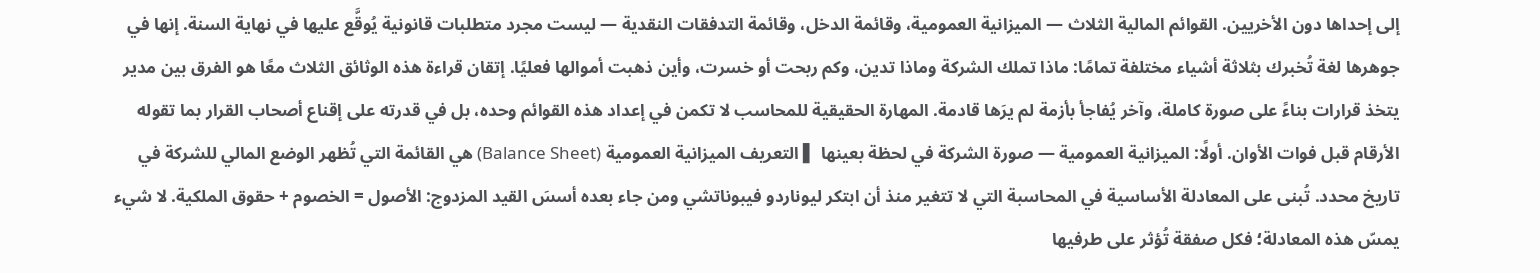إلى إحداها دون الأخريين. القوائم المالية الثلاث — الميزانية العمومية، وقائمة الدخل، وقائمة التدفقات النقدية — ليست مجرد متطلبات قانونية يُوقَّع عليها في نهاية السنة. إنها في جوهرها لغة تُخبرك بثلاثة أشياء مختلفة تمامًا: ماذا تملك الشركة وماذا تدين، وكم ربحت أو خسرت، وأين ذهبت أموالها فعليًا. إتقان قراءة هذه الوثائق الثلاث معًا هو الفرق بين مدير يتخذ قرارات بناءً على صورة كاملة، وآخر يُفاجأ بأزمة لم يرَها قادمة. المهارة الحقيقية للمحاسب لا تكمن في إعداد هذه القوائم وحده، بل في قدرته على إقناع أصحاب القرار بما تقوله الأرقام قبل فوات الأوان. أولًا: الميزانية العمومية — صورة الشركة في لحظة بعينها ▌ التعريف الميزانية العمومية (Balance Sheet) هي القائمة التي تُظهر الوضع المالي للشركة في تاريخ محدد. تُبنى على المعادلة الأساسية في المحاسبة التي لا تتغير منذ أن ابتكر ليوناردو فيبوناتشي ومن جاء بعده أسسَ القيد المزدوج: الأصول = الخصوم + حقوق الملكية. لا شيء يمسّ هذه المعادلة؛ فكل صفقة تُؤثر على طرفيها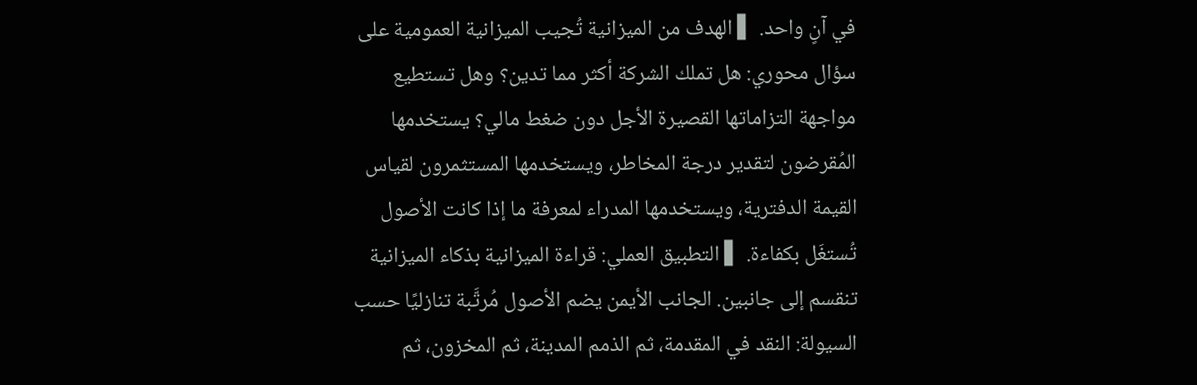في آنٍ واحد. ▌ الهدف من الميزانية تُجيب الميزانية العمومية على سؤال محوري: هل تملك الشركة أكثر مما تدين؟ وهل تستطيع مواجهة التزاماتها القصيرة الأجل دون ضغط مالي؟ يستخدمها المُقرضون لتقدير درجة المخاطر، ويستخدمها المستثمرون لقياس القيمة الدفترية، ويستخدمها المدراء لمعرفة ما إذا كانت الأصول تُستغَل بكفاءة. ▌ التطبيق العملي: قراءة الميزانية بذكاء الميزانية تنقسم إلى جانبين. الجانب الأيمن يضم الأصول مُرتَّبة تنازليًا حسب السيولة: النقد في المقدمة، ثم الذمم المدينة، ثم المخزون، ثم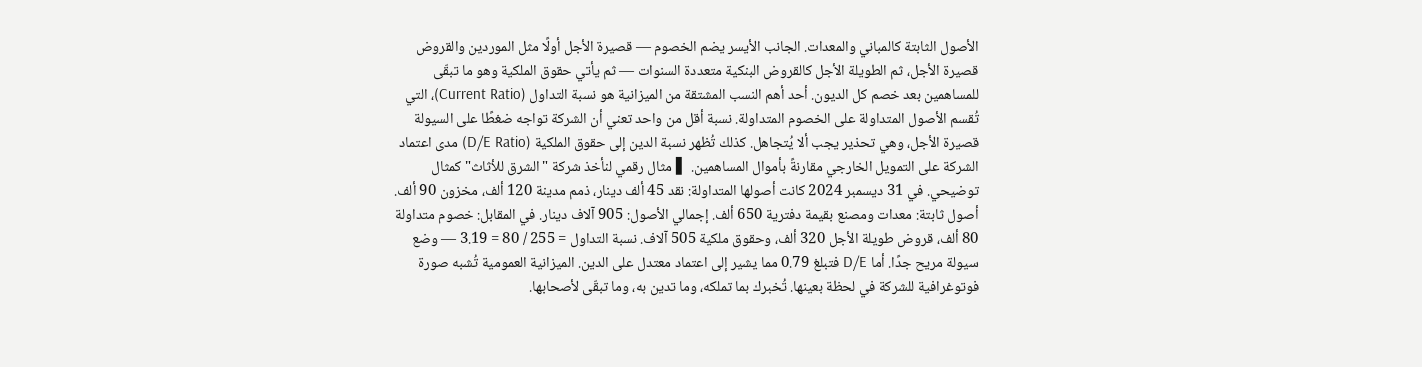الأصول الثابتة كالمباني والمعدات. الجانب الأيسر يضم الخصوم — قصيرة الأجل أولًا مثل الموردين والقروض قصيرة الأجل، ثم الطويلة الأجل كالقروض البنكية متعددة السنوات — ثم يأتي حقوق الملكية وهو ما تبقّى للمساهمين بعد خصم كل الديون. أحد أهم النسب المشتقة من الميزانية هو نسبة التداول (Current Ratio)، التي تُقسم الأصول المتداولة على الخصوم المتداولة. نسبة أقل من واحد تعني أن الشركة تواجه ضغطًا على السيولة قصيرة الأجل، وهي تحذير يجب ألا يُتجاهل. كذلك تُظهر نسبة الدين إلى حقوق الملكية (D/E Ratio) مدى اعتماد الشركة على التمويل الخارجي مقارنةً بأموال المساهمين. ▌ مثال رقمي لنأخذ شركة "الشرق للأثاث" كمثال توضيحي. في 31 ديسمبر 2024 كانت أصولها المتداولة: نقد 45 ألف دينار، ذمم مدينة 120 ألف، مخزون 90 ألف. أصول ثابتة: معدات ومصنع بقيمة دفترية 650 ألف. إجمالي الأصول: 905 آلاف دينار. في المقابل: خصوم متداولة 80 ألف، قروض طويلة الأجل 320 ألف، وحقوق ملكية 505 آلاف. نسبة التداول = 255 / 80 = 3.19 — وضع سيولة مريح جدًا. أما D/E فتبلغ 0.79 مما يشير إلى اعتماد معتدل على الدين. الميزانية العمومية تُشبه صورة فوتوغرافية للشركة في لحظة بعينها. تُخبرك بما تملكه، وما تدين به، وما تبقّى لأصحابها.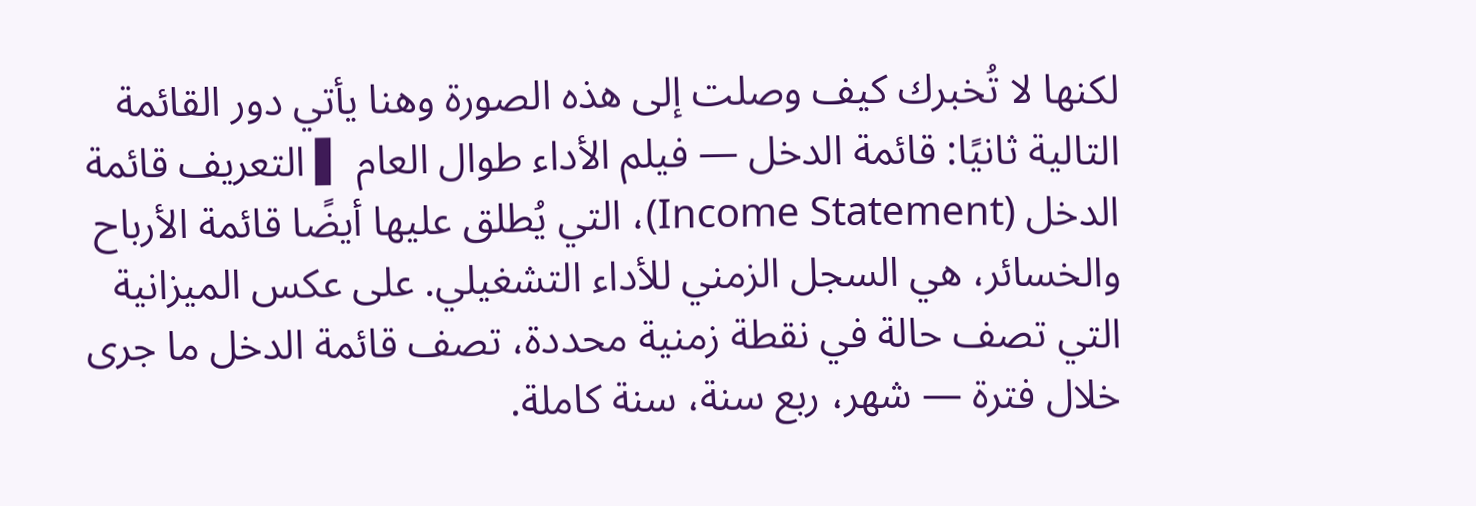لكنها لا تُخبرك كيف وصلت إلى هذه الصورة وهنا يأتي دور القائمة التالية ثانيًا: قائمة الدخل — فيلم الأداء طوال العام ▌ التعريف قائمة الدخل (Income Statement)، التي يُطلق عليها أيضًا قائمة الأرباح والخسائر، هي السجل الزمني للأداء التشغيلي. على عكس الميزانية التي تصف حالة في نقطة زمنية محددة، تصف قائمة الدخل ما جرى خلال فترة — شهر، ربع سنة، سنة كاملة.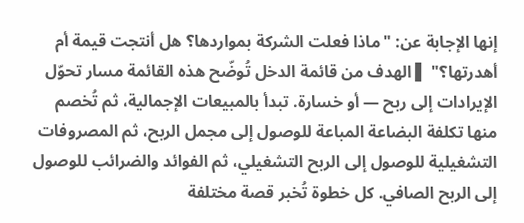إنها الإجابة عن: "ماذا فعلت الشركة بمواردها؟ هل أنتجت قيمة أم أهدرتها؟" ▌ الهدف من قائمة الدخل تُوضّح هذه القائمة مسار تحوّل الإيرادات إلى ربح — أو خسارة. تبدأ بالمبيعات الإجمالية، ثم تُخصم منها تكلفة البضاعة المباعة للوصول إلى مجمل الربح، ثم المصروفات التشغيلية للوصول إلى الربح التشغيلي، ثم الفوائد والضرائب للوصول إلى الربح الصافي. كل خطوة تُخبر قصة مختلفة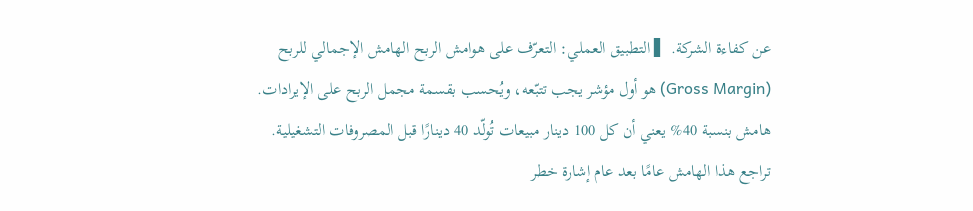عن كفاءة الشركة. ▌ التطبيق العملي: التعرّف على هوامش الربح الهامش الإجمالي للربح (Gross Margin) هو أول مؤشر يجب تتبّعه، ويُحسب بقسمة مجمل الربح على الإيرادات. هامش بنسبة 40% يعني أن كل 100 دينار مبيعات تُولّد 40 دينارًا قبل المصروفات التشغيلية. تراجع هذا الهامش عامًا بعد عام إشارة خطر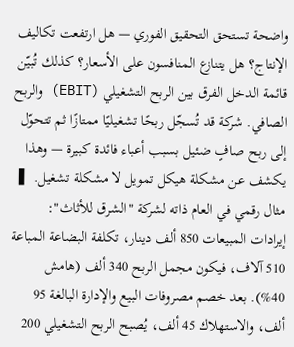واضحة تستحق التحقيق الفوري — هل ارتفعت تكاليف الإنتاج؟ هل يتنازع المنافسون على الأسعار؟ كذلك تُبيّن قائمة الدخل الفرق بين الربح التشغيلي (EBIT) والربح الصافي. شركة قد تُسجّل ربحًا تشغيليًا ممتازًا ثم تتحوّل إلى ربح صافٍ ضئيل بسبب أعباء فائدة كبيرة — وهذا يكشف عن مشكلة هيكل تمويل لا مشكلة تشغيل. ▌ مثال رقمي في العام ذاته لشركة "الشرق للأثاث": إيرادات المبيعات 850 ألف دينار، تكلفة البضاعة المباعة 510 آلاف، فيكون مجمل الربح 340 ألف (هامش 40%). بعد خصم مصروفات البيع والإدارة البالغة 95 ألف، والاستهلاك 45 ألف، يُصبح الربح التشغيلي 200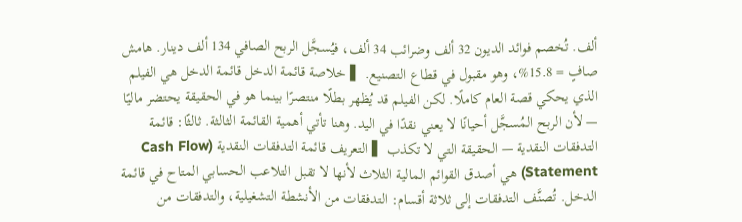ألف. تُخصم فوائد الديون 32 ألف وضرائب 34 ألف، فيُسجَّل الربح الصافي 134 ألف دينار. هامش صافٍ = 15.8%، وهو مقبول في قطاع التصنيع. ▌ خلاصة قائمة الدخل قائمة الدخل هي الفيلم الذي يحكي قصة العام كاملًا. لكن الفيلم قد يُظهر بطلًا منتصرًا بينما هو في الحقيقة يحتضر ماليًا — لأن الربح المُسجَّل أحيانًا لا يعني نقدًا في اليد. وهنا تأتي أهمية القائمة الثالثة. ثالثًا: قائمة التدفقات النقدية — الحقيقة التي لا تكذب ▌ التعريف قائمة التدفقات النقدية (Cash Flow Statement) هي أصدق القوائم المالية الثلاث لأنها لا تقبل التلاعب الحسابي المتاح في قائمة الدخل. تُصنَّف التدفقات إلى ثلاثة أقسام: التدفقات من الأنشطة التشغيلية، والتدفقات من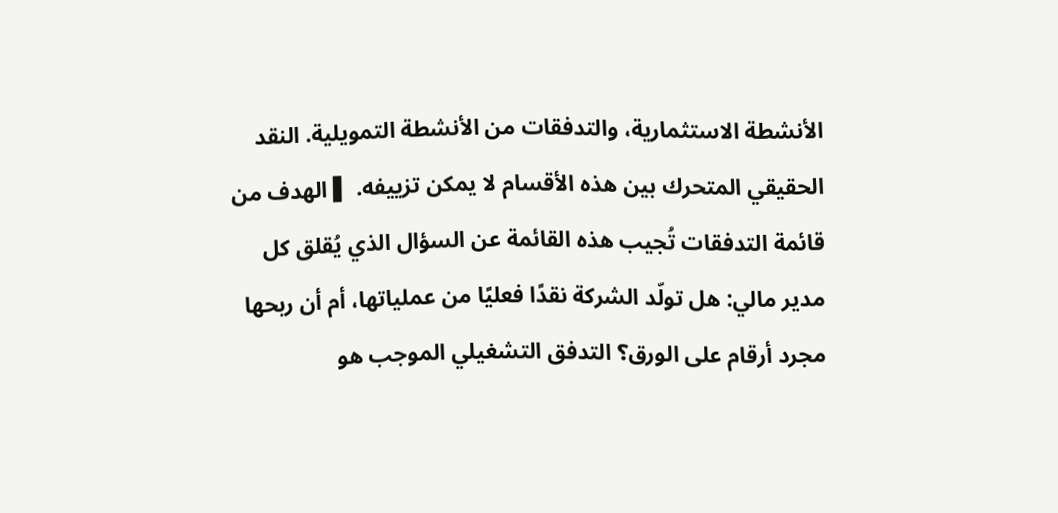الأنشطة الاستثمارية، والتدفقات من الأنشطة التمويلية. النقد الحقيقي المتحرك بين هذه الأقسام لا يمكن تزييفه. ▌ الهدف من قائمة التدفقات تُجيب هذه القائمة عن السؤال الذي يُقلق كل مدير مالي: هل تولّد الشركة نقدًا فعليًا من عملياتها، أم أن ربحها مجرد أرقام على الورق؟ التدفق التشغيلي الموجب هو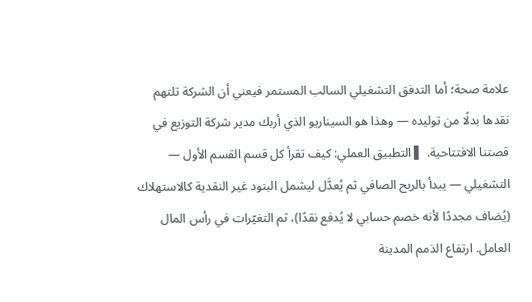علامة صحة؛ أما التدفق التشغيلي السالب المستمر فيعني أن الشركة تلتهم نقدها بدلًا من توليده — وهذا هو السيناريو الذي أربك مدير شركة التوزيع في قصتنا الافتتاحية. ▌ التطبيق العملي: كيف تقرأ كل قسم القسم الأول — التشغيلي — يبدأ بالربح الصافي ثم يُعدَّل ليشمل البنود غير النقدية كالاستهلاك (يُضاف مجددًا لأنه خصم حسابي لا يُدفع نقدًا)، ثم التغيّرات في رأس المال العامل. ارتفاع الذمم المدينة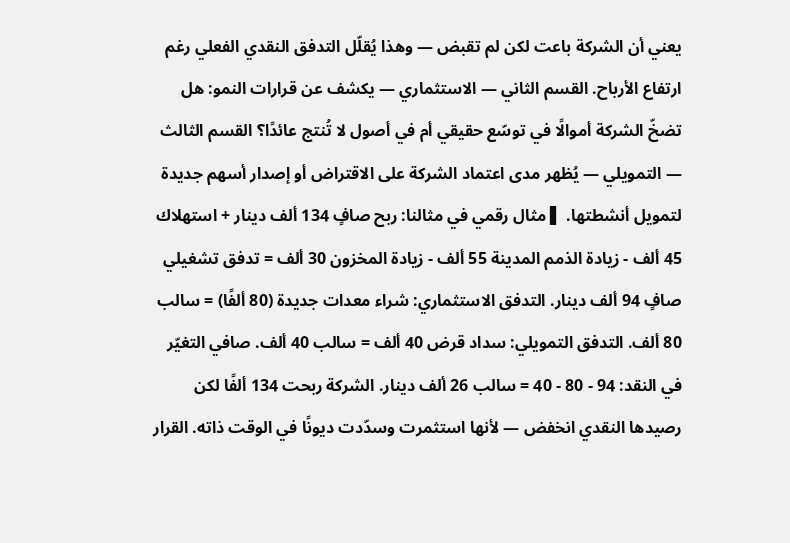يعني أن الشركة باعت لكن لم تقبض — وهذا يُقلّل التدفق النقدي الفعلي رغم ارتفاع الأرباح. القسم الثاني — الاستثماري — يكشف عن قرارات النمو: هل تضخّ الشركة أموالًا في توسّع حقيقي أم في أصول لا تُنتج عائدًا؟ القسم الثالث — التمويلي — يُظهر مدى اعتماد الشركة على الاقتراض أو إصدار أسهم جديدة لتمويل أنشطتها. ▌ مثال رقمي في مثالنا: ربح صافٍ 134 ألف دينار + استهلاك 45 ألف - زيادة الذمم المدينة 55 ألف - زيادة المخزون 30 ألف = تدفق تشغيلي صافٍ 94 ألف دينار. التدفق الاستثماري: شراء معدات جديدة (80 ألفًا) = سالب 80 ألف. التدفق التمويلي: سداد قرض 40 ألف = سالب 40 ألف. صافي التغيّر في النقد: 94 - 80 - 40 = سالب 26 ألف دينار. الشركة ربحت 134 ألفًا لكن رصيدها النقدي انخفض — لأنها استثمرت وسدّدت ديونًا في الوقت ذاته. القرار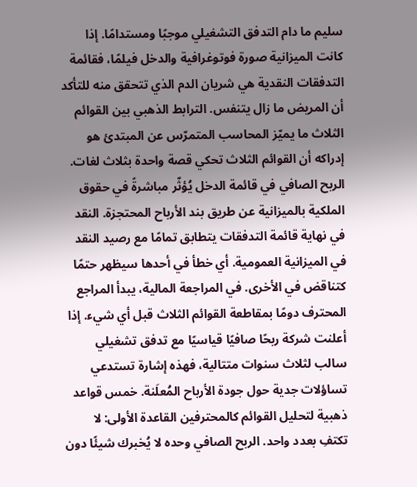سليم ما دام التدفق التشغيلي موجبًا ومستدامًا. إذا كانت الميزانية صورة فوتوغرافية والدخل فيلمًا، فقائمة التدفقات النقدية هي شريان الدم الذي تتحقق منه للتأكد أن المريض ما زال يتنفس. الترابط الذهبي بين القوائم الثلاث ما يميّز المحاسب المتمرّس عن المبتدئ هو إدراكه أن القوائم الثلاث تحكي قصة واحدة بثلاث لغات. الربح الصافي في قائمة الدخل يُؤثّر مباشرةً في حقوق الملكية بالميزانية عن طريق بند الأرباح المحتجزة. النقد في نهاية قائمة التدفقات يتطابق تمامًا مع رصيد النقد في الميزانية العمومية. أي خطأ في أحدها سيظهر حتمًا كتناقض في الأخرى. في المراجعة المالية، يبدأ المراجع المحترف دومًا بمقاطعة القوائم الثلاث قبل أي شيء. إذا أعلنت شركة ربحًا صافيًا قياسيًا مع تدفق تشغيلي سالب لثلاث سنوات متتالية، فهذه إشارة تستدعي تساؤلات جدية حول جودة الأرباح المُعلَنة. خمس قواعد ذهبية لتحليل القوائم كالمحترفين القاعدة الأولى: لا تكتفِ بعدد واحد. الربح الصافي وحده لا يُخبرك شيئًا دون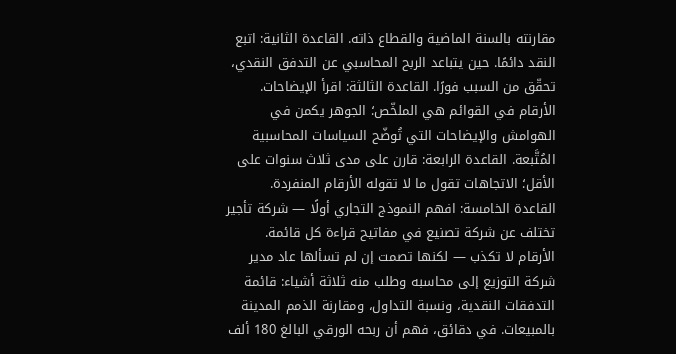مقارنته بالسنة الماضية والقطاع ذاته. القاعدة الثانية: اتبع النقد دائمًا. حين يتباعد الربح المحاسبي عن التدفق النقدي، تحقّق من السبب فورًا. القاعدة الثالثة: اقرأ الإيضاحات. الأرقام في القوائم هي الملخّص؛ الجوهر يكمن في الهوامش والإيضاحات التي تُوضّح السياسات المحاسبية المُتَّبعة. القاعدة الرابعة: قارن على مدى ثلاث سنوات على الأقل؛ الاتجاهات تقول ما لا تقوله الأرقام المنفردة. القاعدة الخامسة: افهم النموذج التجاري أولًا — شركة تأجير تختلف عن شركة تصنيع في مفاتيح قراءة كل قائمة. الأرقام لا تكذب — لكنها تصمت إن لم تسألها عاد مدير شركة التوزيع إلى محاسبه وطلب منه ثلاثة أشياء: قائمة التدفقات النقدية، ونسبة التداول، ومقارنة الذمم المدينة بالمبيعات. في دقائق، فهم أن ربحه الورقي البالغ 180 ألف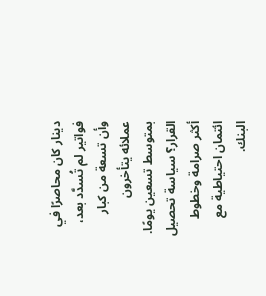دينار كان محاصرًا في فواتير لم تُسدَّد بعد، وأن تسعة من كبار عملائه يتأخرون بمتوسط تسعين يومًا. القرار؟ سياسة تحصيل أكثر صرامة وخطوط ائتمان احتياطية مع البنك.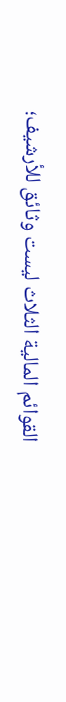القوائم المالية الثلاث ليست وثائق للأرشيف؛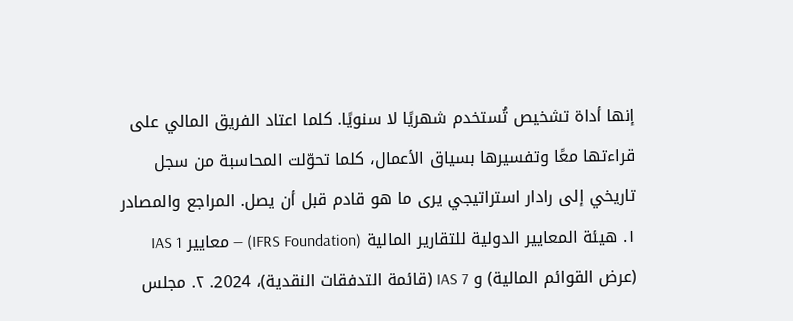إنها أداة تشخيص تُستخدم شهريًا لا سنويًا. كلما اعتاد الفريق المالي على قراءتها معًا وتفسيرها بسياق الأعمال، كلما تحوّلت المحاسبة من سجل تاريخي إلى رادار استراتيجي يرى ما هو قادم قبل أن يصل. المراجع والمصادر ١. هيئة المعايير الدولية للتقارير المالية (IFRS Foundation) — معايير IAS 1 (عرض القوائم المالية) و IAS 7 (قائمة التدفقات النقدية)، 2024. ٢. مجلس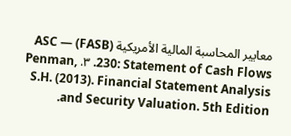معايير المحاسبة المالية الأمريكية (FASB) — ASC 230: Statement of Cash Flows. ٣. Penman, S.H. (2013). Financial Statement Analysis and Security Valuation. 5th Edition.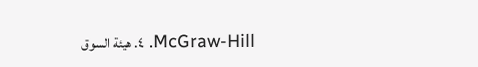McGraw-Hill. ٤. هيئة السوق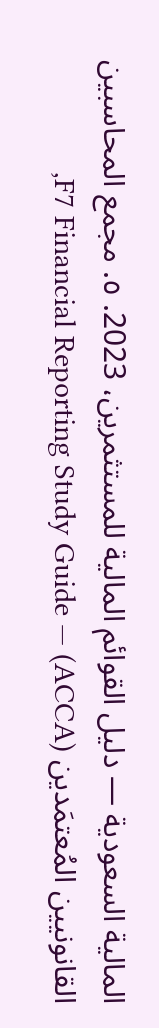المالية السعودية — دليل القوائم المالية للمستثمرين، 2023. ٥. مجمع المحاسبين القانونيين المُعتمَدين (ACCA) — F7 Financial Reporting Study Guide,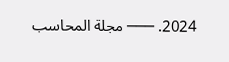2024. ─── مجلة المحاسب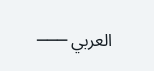العربي ───